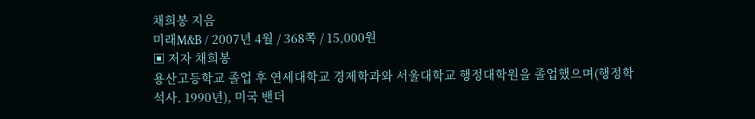채희봉 지음
미래M&B / 2007년 4월 / 368쪽 / 15,000원
▣ 저자 채희봉
용산고등학교 졸업 후 연세대학교 경제학과와 서울대학교 행정대학원을 졸업했으며(행정학 석사. 1990년), 미국 밴더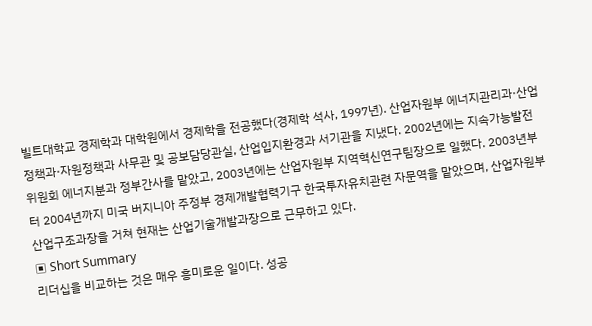빌트대학교 경제학과 대학원에서 경제학을 전공했다(경제학 석사, 1997년). 산업자원부 에너지관리과·산업정책과·자원정책과 사무관 및 공보담당관실, 산업입지환경과 서기관을 지냈다. 2002년에는 지속가능발전위원회 에너지분과 정부간사를 맡았고, 2003년에는 산업자원부 지역혁신연구팀장으로 일했다. 2003년부터 2004년까지 미국 버지니아 주정부 경제개발협력기구 한국투자유치관련 자문역을 맡았으며, 산업자원부 산업구조과장을 거쳐 현재는 산업기술개발과장으로 근무하고 있다.
▣ Short Summary
리더십을 비교하는 것은 매우 흥미로운 일이다. 성공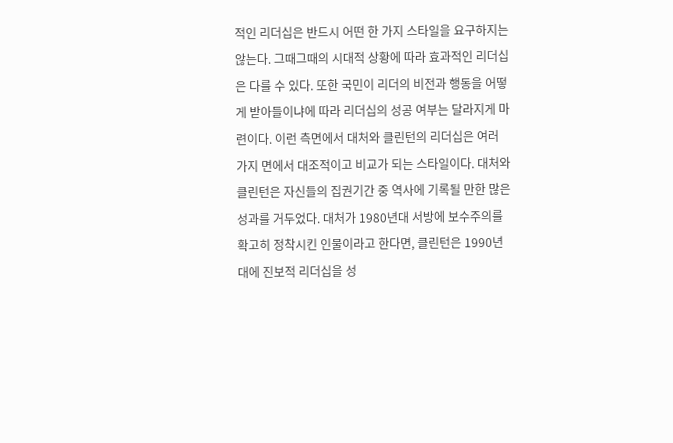적인 리더십은 반드시 어떤 한 가지 스타일을 요구하지는 않는다. 그때그때의 시대적 상황에 따라 효과적인 리더십은 다를 수 있다. 또한 국민이 리더의 비전과 행동을 어떻게 받아들이냐에 따라 리더십의 성공 여부는 달라지게 마련이다. 이런 측면에서 대처와 클린턴의 리더십은 여러 가지 면에서 대조적이고 비교가 되는 스타일이다. 대처와 클린턴은 자신들의 집권기간 중 역사에 기록될 만한 많은 성과를 거두었다. 대처가 1980년대 서방에 보수주의를 확고히 정착시킨 인물이라고 한다면, 클린턴은 1990년대에 진보적 리더십을 성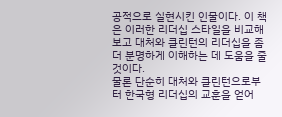공적으로 실현시킨 인물이다. 이 책은 이러한 리더십 스타일을 비교해 보고 대처와 클린턴의 리더십을 좀더 분명하게 이해하는 데 도움을 줄 것이다.
물론 단순히 대처와 클린턴으로부터 한국형 리더십의 교훈을 얻어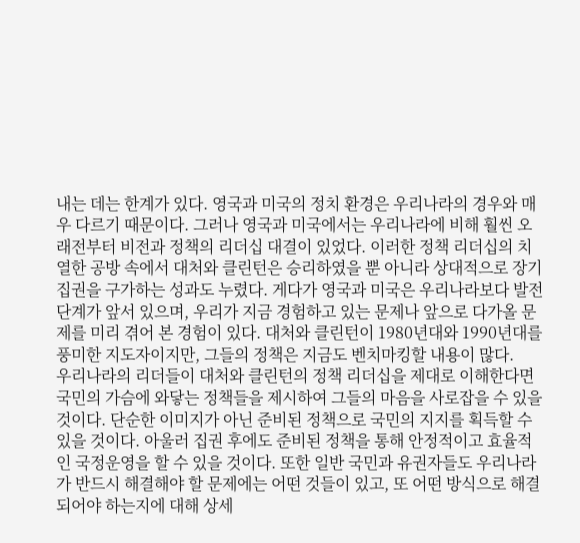내는 데는 한계가 있다. 영국과 미국의 정치 환경은 우리나라의 경우와 매우 다르기 때문이다. 그러나 영국과 미국에서는 우리나라에 비해 훨씬 오래전부터 비전과 정책의 리더십 대결이 있었다. 이러한 정책 리더십의 치열한 공방 속에서 대처와 클린턴은 승리하였을 뿐 아니라 상대적으로 장기집권을 구가하는 성과도 누렸다. 게다가 영국과 미국은 우리나라보다 발전 단계가 앞서 있으며, 우리가 지금 경험하고 있는 문제나 앞으로 다가올 문제를 미리 겪어 본 경험이 있다. 대처와 클린턴이 1980년대와 1990년대를 풍미한 지도자이지만, 그들의 정책은 지금도 벤치마킹할 내용이 많다.
우리나라의 리더들이 대처와 클린턴의 정책 리더십을 제대로 이해한다면 국민의 가슴에 와닿는 정책들을 제시하여 그들의 마음을 사로잡을 수 있을 것이다. 단순한 이미지가 아닌 준비된 정책으로 국민의 지지를 획득할 수 있을 것이다. 아울러 집권 후에도 준비된 정책을 통해 안정적이고 효율적인 국정운영을 할 수 있을 것이다. 또한 일반 국민과 유권자들도 우리나라가 반드시 해결해야 할 문제에는 어떤 것들이 있고, 또 어떤 방식으로 해결되어야 하는지에 대해 상세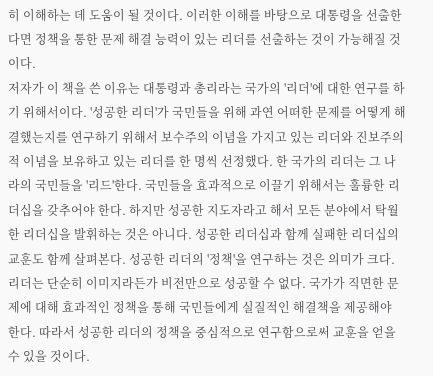히 이해하는 데 도움이 될 것이다. 이러한 이해를 바탕으로 대통령을 선출한다면 정책을 통한 문제 해결 능력이 있는 리더를 선출하는 것이 가능해질 것이다.
저자가 이 책을 쓴 이유는 대통령과 총리라는 국가의 '리더'에 대한 연구를 하기 위해서이다. '성공한 리더'가 국민들을 위해 과연 어떠한 문제를 어떻게 해결했는지를 연구하기 위해서 보수주의 이념을 가지고 있는 리더와 진보주의적 이념을 보유하고 있는 리더를 한 명씩 선정했다. 한 국가의 리더는 그 나라의 국민들을 '리드'한다. 국민들을 효과적으로 이끌기 위해서는 훌륭한 리더십을 갖추어야 한다. 하지만 성공한 지도자라고 해서 모든 분야에서 탁월한 리더십을 발휘하는 것은 아니다. 성공한 리더십과 함께 실패한 리더십의 교훈도 함께 살펴본다. 성공한 리더의 '정책'을 연구하는 것은 의미가 크다. 리더는 단순히 이미지라든가 비전만으로 성공할 수 없다. 국가가 직면한 문제에 대해 효과적인 정책을 통해 국민들에게 실질적인 해결책을 제공해야 한다. 따라서 성공한 리더의 정책을 중심적으로 연구함으로써 교훈을 얻을 수 있을 것이다.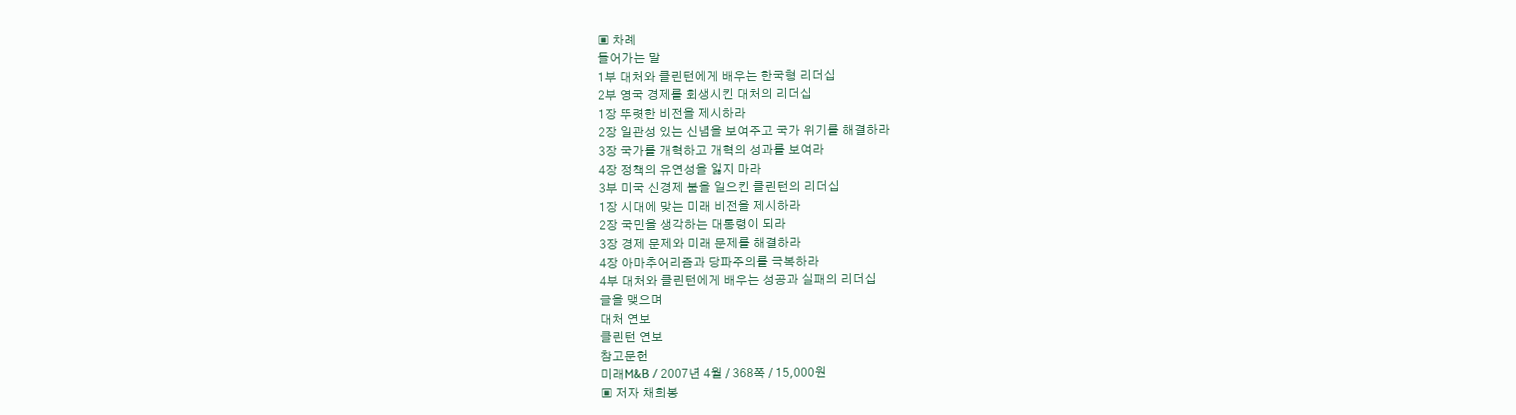▣ 차례
들어가는 말
1부 대처와 클린턴에게 배우는 한국형 리더십
2부 영국 경제를 회생시킨 대처의 리더십
1장 뚜렷한 비전을 제시하라
2장 일관성 있는 신념을 보여주고 국가 위기를 해결하라
3장 국가를 개혁하고 개혁의 성과를 보여라
4장 정책의 유연성을 잃지 마라
3부 미국 신경제 붐을 일으킨 클린턴의 리더십
1장 시대에 맞는 미래 비전을 제시하라
2장 국민을 생각하는 대통령이 되라
3장 경제 문제와 미래 문제를 해결하라
4장 아마추어리즘과 당파주의를 극복하라
4부 대처와 클린턴에게 배우는 성공과 실패의 리더십
글을 맺으며
대처 연보
클린턴 연보
참고문헌
미래M&B / 2007년 4월 / 368쪽 / 15,000원
▣ 저자 채희봉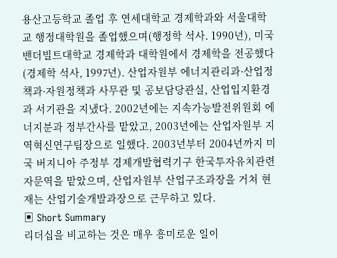용산고등학교 졸업 후 연세대학교 경제학과와 서울대학교 행정대학원을 졸업했으며(행정학 석사. 1990년), 미국 밴더빌트대학교 경제학과 대학원에서 경제학을 전공했다(경제학 석사, 1997년). 산업자원부 에너지관리과·산업정책과·자원정책과 사무관 및 공보담당관실, 산업입지환경과 서기관을 지냈다. 2002년에는 지속가능발전위원회 에너지분과 정부간사를 맡았고, 2003년에는 산업자원부 지역혁신연구팀장으로 일했다. 2003년부터 2004년까지 미국 버지니아 주정부 경제개발협력기구 한국투자유치관련 자문역을 맡았으며, 산업자원부 산업구조과장을 거쳐 현재는 산업기술개발과장으로 근무하고 있다.
▣ Short Summary
리더십을 비교하는 것은 매우 흥미로운 일이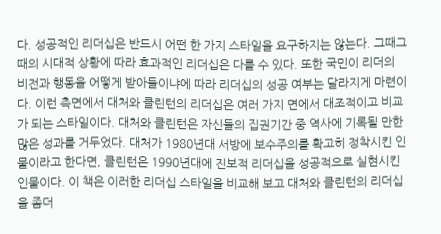다. 성공적인 리더십은 반드시 어떤 한 가지 스타일을 요구하지는 않는다. 그때그때의 시대적 상황에 따라 효과적인 리더십은 다를 수 있다. 또한 국민이 리더의 비전과 행동을 어떻게 받아들이냐에 따라 리더십의 성공 여부는 달라지게 마련이다. 이런 측면에서 대처와 클린턴의 리더십은 여러 가지 면에서 대조적이고 비교가 되는 스타일이다. 대처와 클린턴은 자신들의 집권기간 중 역사에 기록될 만한 많은 성과를 거두었다. 대처가 1980년대 서방에 보수주의를 확고히 정착시킨 인물이라고 한다면, 클린턴은 1990년대에 진보적 리더십을 성공적으로 실현시킨 인물이다. 이 책은 이러한 리더십 스타일을 비교해 보고 대처와 클린턴의 리더십을 좀더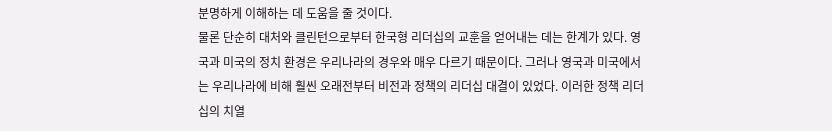분명하게 이해하는 데 도움을 줄 것이다.
물론 단순히 대처와 클린턴으로부터 한국형 리더십의 교훈을 얻어내는 데는 한계가 있다. 영국과 미국의 정치 환경은 우리나라의 경우와 매우 다르기 때문이다. 그러나 영국과 미국에서는 우리나라에 비해 훨씬 오래전부터 비전과 정책의 리더십 대결이 있었다. 이러한 정책 리더십의 치열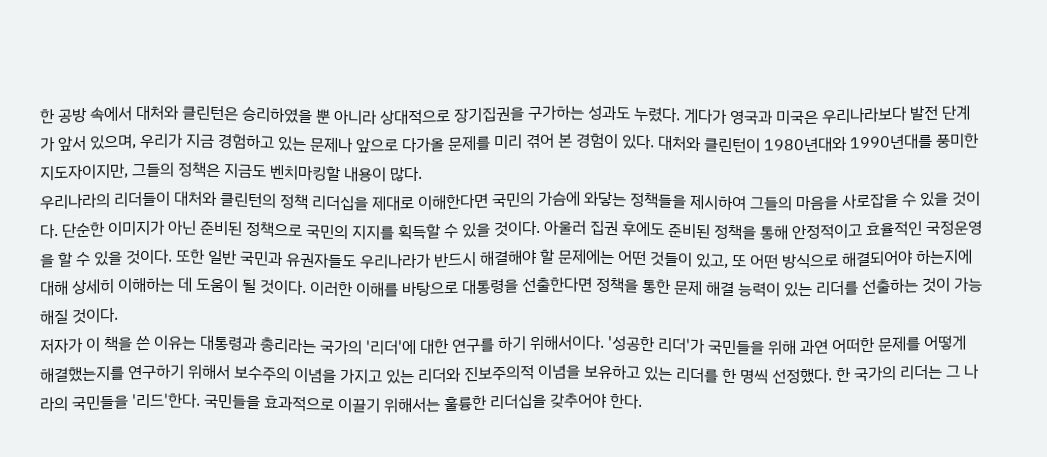한 공방 속에서 대처와 클린턴은 승리하였을 뿐 아니라 상대적으로 장기집권을 구가하는 성과도 누렸다. 게다가 영국과 미국은 우리나라보다 발전 단계가 앞서 있으며, 우리가 지금 경험하고 있는 문제나 앞으로 다가올 문제를 미리 겪어 본 경험이 있다. 대처와 클린턴이 1980년대와 1990년대를 풍미한 지도자이지만, 그들의 정책은 지금도 벤치마킹할 내용이 많다.
우리나라의 리더들이 대처와 클린턴의 정책 리더십을 제대로 이해한다면 국민의 가슴에 와닿는 정책들을 제시하여 그들의 마음을 사로잡을 수 있을 것이다. 단순한 이미지가 아닌 준비된 정책으로 국민의 지지를 획득할 수 있을 것이다. 아울러 집권 후에도 준비된 정책을 통해 안정적이고 효율적인 국정운영을 할 수 있을 것이다. 또한 일반 국민과 유권자들도 우리나라가 반드시 해결해야 할 문제에는 어떤 것들이 있고, 또 어떤 방식으로 해결되어야 하는지에 대해 상세히 이해하는 데 도움이 될 것이다. 이러한 이해를 바탕으로 대통령을 선출한다면 정책을 통한 문제 해결 능력이 있는 리더를 선출하는 것이 가능해질 것이다.
저자가 이 책을 쓴 이유는 대통령과 총리라는 국가의 '리더'에 대한 연구를 하기 위해서이다. '성공한 리더'가 국민들을 위해 과연 어떠한 문제를 어떻게 해결했는지를 연구하기 위해서 보수주의 이념을 가지고 있는 리더와 진보주의적 이념을 보유하고 있는 리더를 한 명씩 선정했다. 한 국가의 리더는 그 나라의 국민들을 '리드'한다. 국민들을 효과적으로 이끌기 위해서는 훌륭한 리더십을 갖추어야 한다.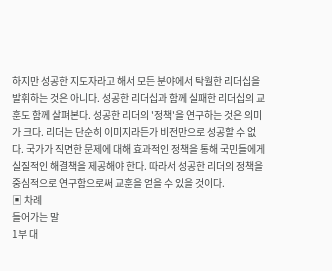하지만 성공한 지도자라고 해서 모든 분야에서 탁월한 리더십을 발휘하는 것은 아니다. 성공한 리더십과 함께 실패한 리더십의 교훈도 함께 살펴본다. 성공한 리더의 '정책'을 연구하는 것은 의미가 크다. 리더는 단순히 이미지라든가 비전만으로 성공할 수 없다. 국가가 직면한 문제에 대해 효과적인 정책을 통해 국민들에게 실질적인 해결책을 제공해야 한다. 따라서 성공한 리더의 정책을 중심적으로 연구함으로써 교훈을 얻을 수 있을 것이다.
▣ 차례
들어가는 말
1부 대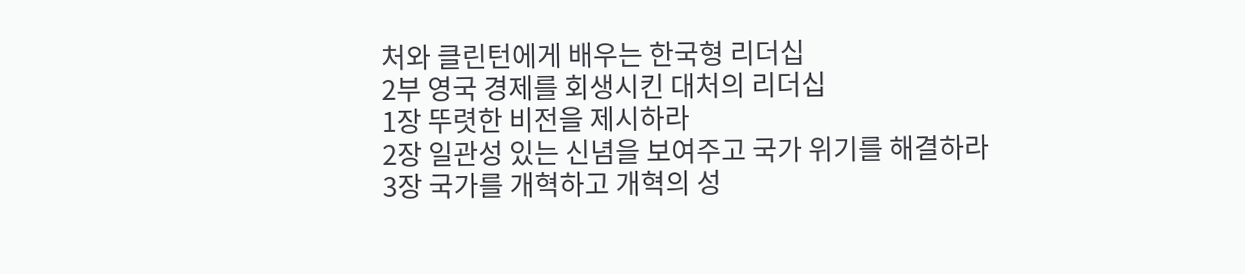처와 클린턴에게 배우는 한국형 리더십
2부 영국 경제를 회생시킨 대처의 리더십
1장 뚜렷한 비전을 제시하라
2장 일관성 있는 신념을 보여주고 국가 위기를 해결하라
3장 국가를 개혁하고 개혁의 성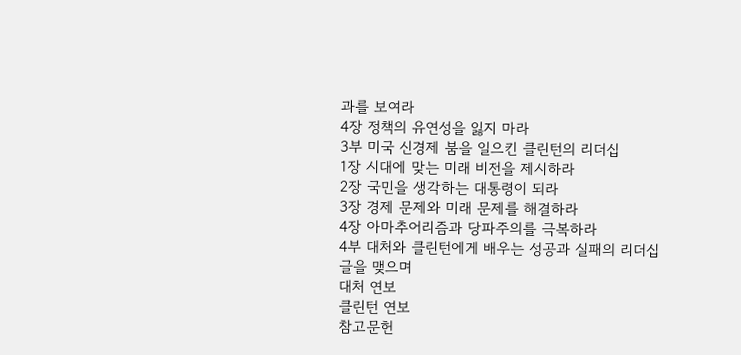과를 보여라
4장 정책의 유연성을 잃지 마라
3부 미국 신경제 붐을 일으킨 클린턴의 리더십
1장 시대에 맞는 미래 비전을 제시하라
2장 국민을 생각하는 대통령이 되라
3장 경제 문제와 미래 문제를 해결하라
4장 아마추어리즘과 당파주의를 극복하라
4부 대처와 클린턴에게 배우는 성공과 실패의 리더십
글을 맺으며
대처 연보
클린턴 연보
참고문헌